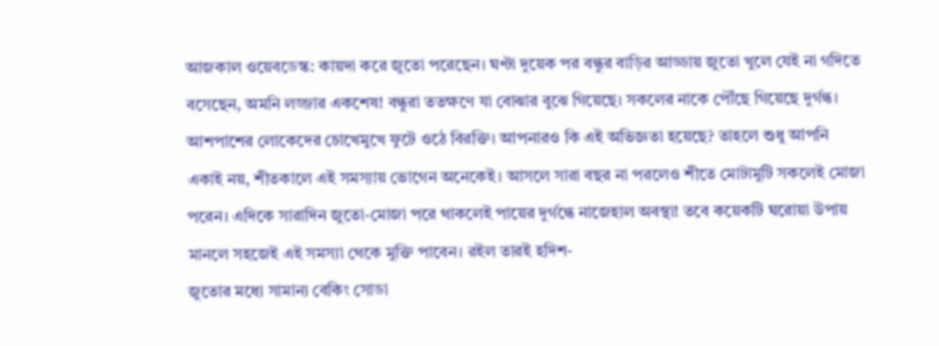আজকাল ওয়েবডেস্ক: কায়দা করে জুতো পরেছেন। ঘণ্টা দুয়েক পর বন্ধুর বাড়ির আড্ডায় জুতো খুলে যেই না গদিতে বসেছেন, অমনি লজ্জার একশেষ! বন্ধুরা ততক্ষণে যা বোঝার বুঝে গিয়েছে। সকলের নাকে পৌঁছে গিয়েছে দুর্গন্ধ। আশপাশের লোকেদের চোখেমুখে ফুটে ওঠে বিরক্তি। আপনারও কি এই অভিজ্ঞতা হয়েছে? তাহলে শুধু আপনি একাই নয়, শীতকালে এই সমস্যায় ভোগেন অনেকেই। আসলে সারা বছর না পরলেও শীতে মোটামুটি সকলেই মোজা পরেন। এদিকে সারাদিন জুতো-মোজা পরে থাকলেই পায়ের দুর্গন্ধে নাজেহাল অবস্থা! তবে কয়েকটি ঘরোয়া উপায় মানলে সহজেই এই সমস্যা থেকে মুক্তি পাবেন। রইল তারই হদিশ-
জুতোর মধ্যে সামান্য বেকিং সোডা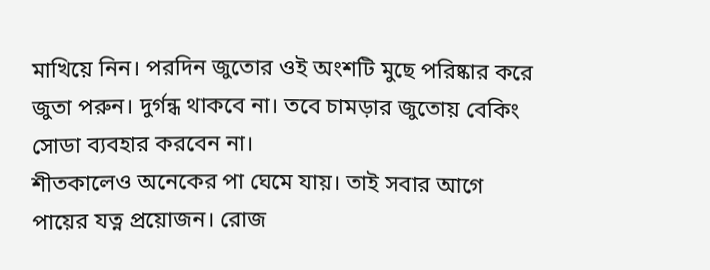মাখিয়ে নিন। পরদিন জুতোর ওই অংশটি মুছে পরিষ্কার করে জুতা পরুন। দুর্গন্ধ থাকবে না। তবে চামড়ার জুতোয় বেকিং সোডা ব্যবহার করবেন না।
শীতকালেও অনেকের পা ঘেমে যায়। তাই সবার আগে পায়ের যত্ন প্রয়োজন। রোজ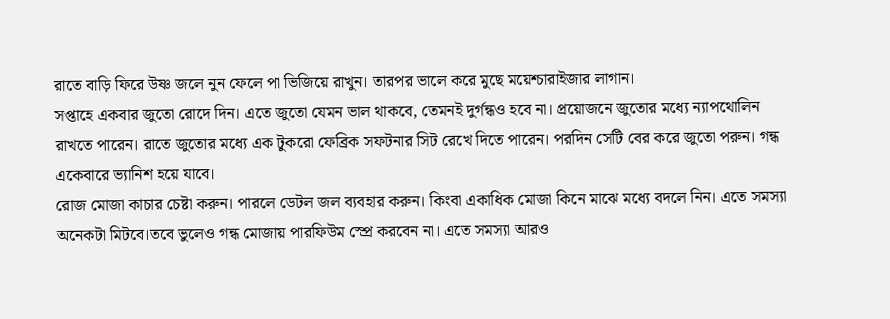রাতে বাড়ি ফিরে উষ্ণ জলে নুন ফেলে পা ভিজিয়ে রাখুন। তারপর ভালে করে মুছে ময়েশ্চারাইজার লাগান।
সপ্তাহে একবার জুতো রোদে দিন। এতে জুতো যেমন ভাল থাকবে, তেমনই দুর্গন্ধও হবে না। প্রয়োজনে জুতোর মধ্যে ন্যাপথোলিন রাখতে পারেন। রাতে জুতোর মধ্যে এক টুকরো ফেব্রিক সফটনার সিট রেখে দিতে পারেন। পরদিন সেটি বের করে জুতো পরুন। গন্ধ একেবারে ভ্যানিশ হয়ে যাবে।
রোজ মোজা কাচার চেষ্টা করুন। পারলে ডেটল জল ব্যবহার করুন। কিংবা একাধিক মোজা কিনে মাঝে মধ্যে বদলে নিন। এতে সমস্যা অনেকটা মিটবে।তবে ভুলেও গন্ধ মোজায় পারফিউম স্প্রে করবেন না। এতে সমস্যা আরও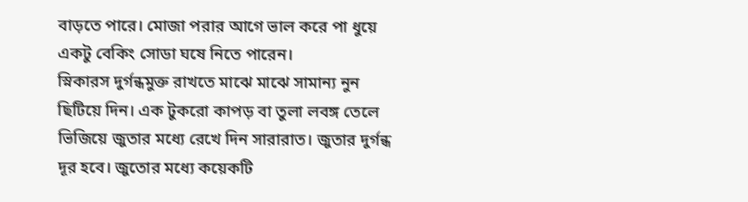বাড়তে পারে। মোজা পরার আগে ভাল করে পা ধুয়ে একটু বেকিং সোডা ঘষে নিতে পারেন।
স্নিকারস দুর্গন্ধমুক্ত রাখতে মাঝে মাঝে সামান্য নুন ছিটিয়ে দিন। এক টুকরো কাপড় বা তুলা লবঙ্গ তেলে ভিজিয়ে জুতার মধ্যে রেখে দিন সারারাত। জুতার দুর্গন্ধ দূর হবে। জুতোর মধ্যে কয়েকটি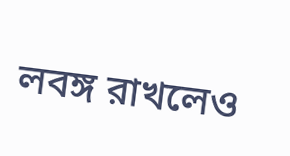লবঙ্গ রাখলেও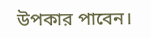উপকার পাবেন।